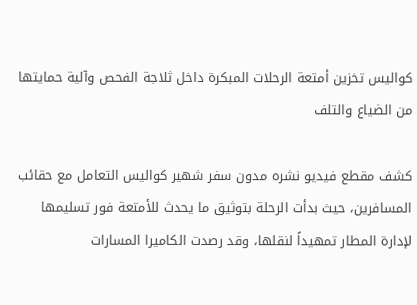كواليس تخزين أمتعة الرحلات المبكرة داخل ثلاجة الفحص وآلية حمايتها من الضياع والتلف

كشف مقطع فيديو نشره مدون سفر شهير كواليس التعامل مع حقائب المسافرين، حيث بدأت الرحلة بتوثيق ما يحدث للأمتعة فور تسليمها لإدارة المطار تمهيداً لنقلها، وقد رصدت الكاميرا المسارات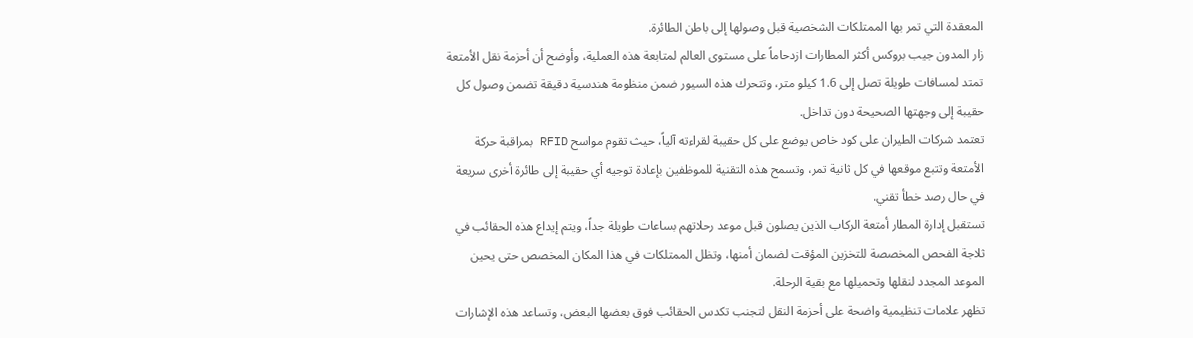المعقدة التي تمر بها الممتلكات الشخصية قبل وصولها إلى باطن الطائرة.
زار المدون جيب بروكس أكثر المطارات ازدحاماً على مستوى العالم لمتابعة هذه العملية، وأوضح أن أحزمة نقل الأمتعة تمتد لمسافات طويلة تصل إلى 1.6 كيلو متر، وتتحرك هذه السيور ضمن منظومة هندسية دقيقة تضمن وصول كل حقيبة إلى وجهتها الصحيحة دون تداخل.
تعتمد شركات الطيران على كود خاص يوضع على كل حقيبة لقراءته آلياً، حيث تقوم مواسح RFID بمراقبة حركة الأمتعة وتتبع موقعها في كل ثانية تمر، وتسمح هذه التقنية للموظفين بإعادة توجيه أي حقيبة إلى طائرة أخرى سريعة في حال رصد خطأ تقني.
تستقبل إدارة المطار أمتعة الركاب الذين يصلون قبل موعد رحلاتهم بساعات طويلة جداً، ويتم إيداع هذه الحقائب في ثلاجة الفحص المخصصة للتخزين المؤقت لضمان أمنها، وتظل الممتلكات في هذا المكان المخصص حتى يحين الموعد المجدد لنقلها وتحميلها مع بقية الرحلة.
تظهر علامات تنظيمية واضحة على أحزمة النقل لتجنب تكدس الحقائب فوق بعضها البعض، وتساعد هذه الإشارات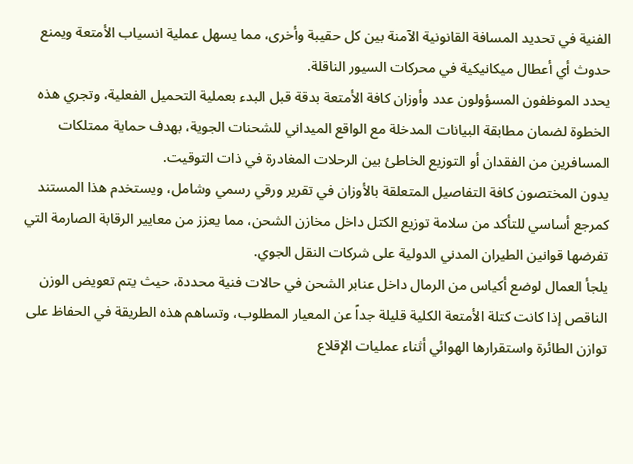الفنية في تحديد المسافة القانونية الآمنة بين كل حقيبة وأخرى، مما يسهل عملية انسياب الأمتعة ويمنع حدوث أي أعطال ميكانيكية في محركات السيور الناقلة.
يحدد الموظفون المسؤولون عدد وأوزان كافة الأمتعة بدقة قبل البدء بعملية التحميل الفعلية، وتجري هذه الخطوة لضمان مطابقة البيانات المدخلة مع الواقع الميداني للشحنات الجوية، بهدف حماية ممتلكات المسافرين من الفقدان أو التوزيع الخاطئ بين الرحلات المغادرة في ذات التوقيت.
يدون المختصون كافة التفاصيل المتعلقة بالأوزان في تقرير ورقي رسمي وشامل، ويستخدم هذا المستند كمرجع أساسي للتأكد من سلامة توزيع الكتل داخل مخازن الشحن، مما يعزز من معايير الرقابة الصارمة التي تفرضها قوانين الطيران المدني الدولية على شركات النقل الجوي.
يلجأ العمال لوضع أكياس من الرمال داخل عنابر الشحن في حالات فنية محددة، حيث يتم تعويض الوزن الناقص إذا كانت كتلة الأمتعة الكلية قليلة جداً عن المعيار المطلوب، وتساهم هذه الطريقة في الحفاظ على توازن الطائرة واستقرارها الهوائي أثناء عمليات الإقلاع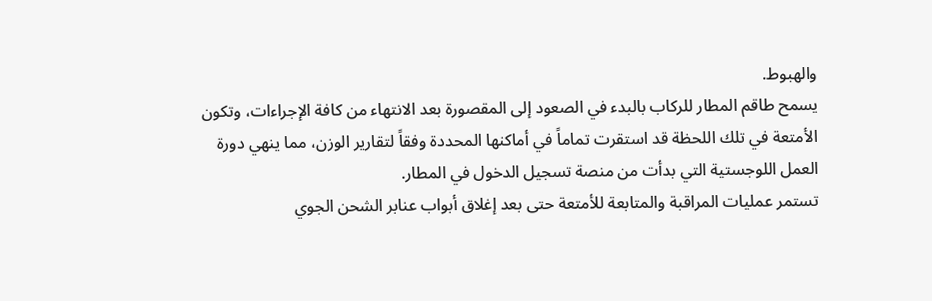والهبوط.
يسمح طاقم المطار للركاب بالبدء في الصعود إلى المقصورة بعد الانتهاء من كافة الإجراءات، وتكون الأمتعة في تلك اللحظة قد استقرت تماماً في أماكنها المحددة وفقاً لتقارير الوزن، مما ينهي دورة العمل اللوجستية التي بدأت من منصة تسجيل الدخول في المطار.
تستمر عمليات المراقبة والمتابعة للأمتعة حتى بعد إغلاق أبواب عنابر الشحن الجوي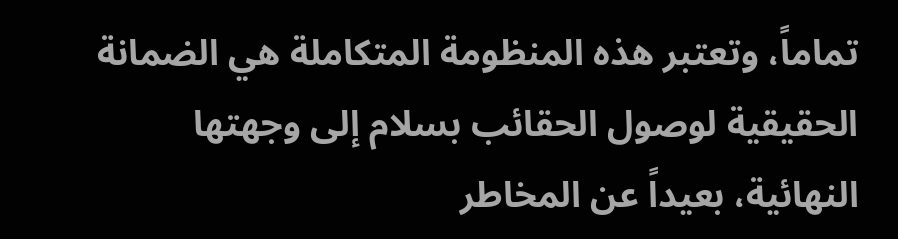تماماً، وتعتبر هذه المنظومة المتكاملة هي الضمانة الحقيقية لوصول الحقائب بسلام إلى وجهتها النهائية، بعيداً عن المخاطر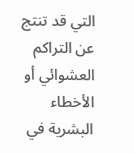التي قد تنتج عن التراكم العشوائي أو الأخطاء البشرية في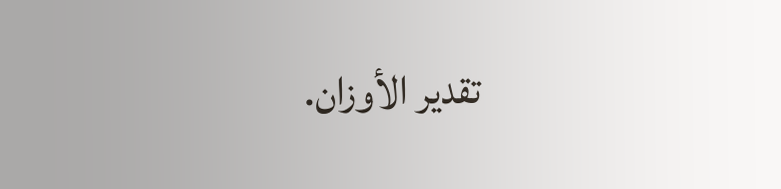تقدير الأوزان.